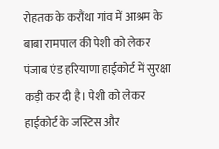रोहतक के करौंथा गांव में आश्रम के बाबा रामपाल की पेशी को लेकर पंजाब एंड हरियाणा हाईकोर्ट में सुरक्षा कड़ी कर दी है। पेशी को लेकर हाईकोर्ट के जस्टिस और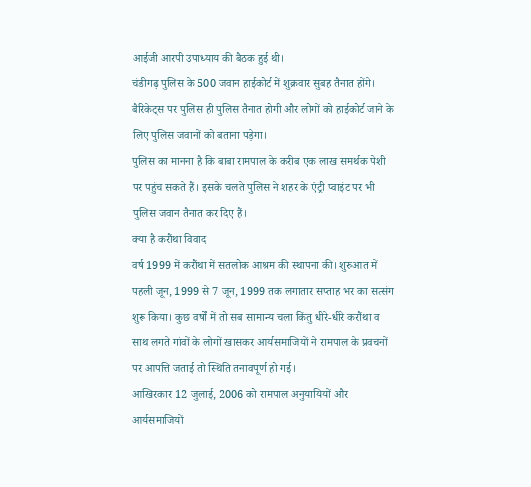आईजी आरपी उपाध्याय की बैठक हुई थी।
चंडीगढ़ पुलिस के 500 जवान हाईकोर्ट में शुक्रवार सुबह तैनात होंगे। बैरिकेट्स पर पुलिस ही पुलिस तैनात होगी और लोगों को हाईकोर्ट जाने के लिए पुलिस जवानों को बताना पड़ेगा।
पुलिस का मानना है कि बाबा रामपाल के करीब एक लाख समर्थक पेशी पर पहुंच सकते हैं। इसके चलते पुलिस ने शहर के एंट्री प्वाइंट पर भी पुलिस जवान तैनात कर दिए हैं।
क्या है करौंथा विवाद
वर्ष 1999 में करौंथा में सतलोक आश्रम की स्थापना की। शुरुआत में पहली जून, 1999 से 7 जून, 1999 तक लगातार सप्ताह भर का सत्संग शुरू किया। कुछ वर्षों में तो सब सामान्य चला किंतु धीरे-धीरे करौंथा व साथ लगते गांवों के लोगों खासकर आर्यसमाजियों ने रामपाल के प्रवचनों पर आपत्ति जताई तो स्थिति तनावपूर्ण हो गई।
आखिरकार 12 जुलाई, 2006 को रामपाल अनुयायियों और आर्यसमाजियों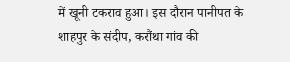में खूनी टकराव हुआ। इस दौरान पानीपत के शाहपुर के संदीप, करौंथा गांव की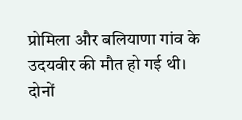प्रोमिला और बलियाणा गांव के उदयवीर की मौत हो गई थी।
दोनों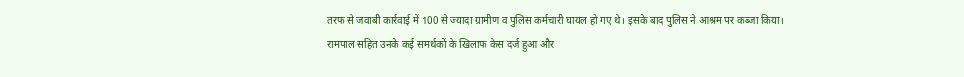तरफ से जवाबी कार्रवाई में 100 से ज्यादा ग्रामीण व पुलिस कर्मचारी घायल हो गए थे। इसके बाद पुलिस ने आश्रम पर कब्जा किया। रामपाल सहित उनके कई समर्थकों के खिलाफ केस दर्ज हुआ और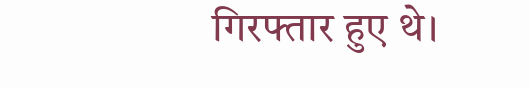गिरफ्तार हुए थे।